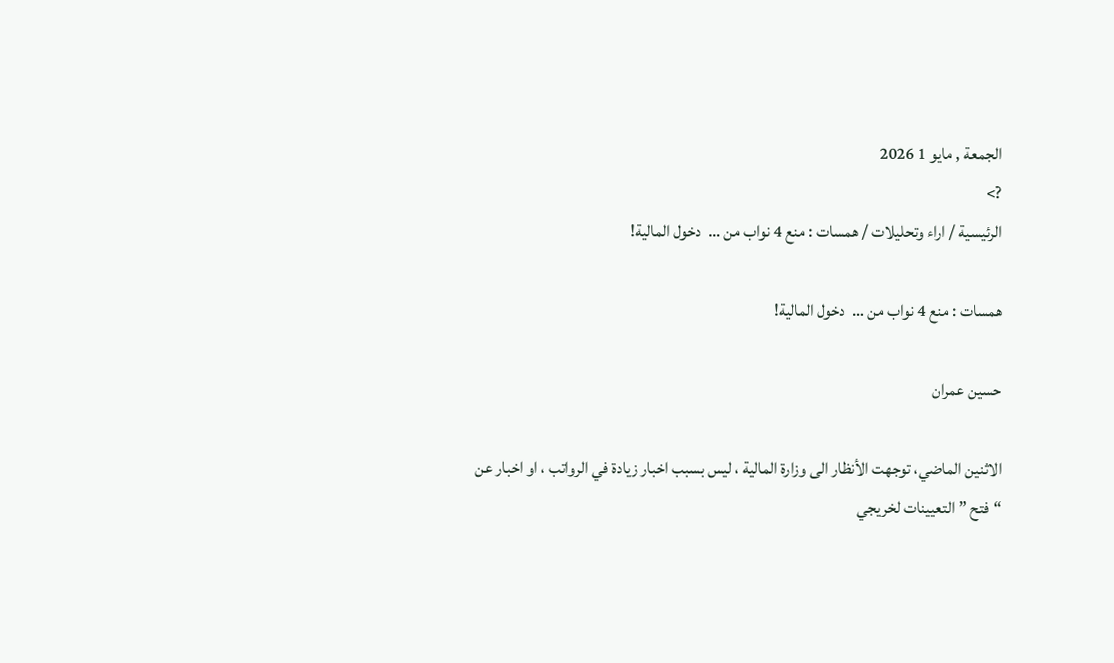الجمعة , مايو 1 2026
?>
الرئيسية / اراء وتحليلات / همسات : منع 4 نواب من …  دخول المالية!

همسات : منع 4 نواب من …  دخول المالية!

حسين عمران

الاثنين الماضي، توجهت الأنظار الى وزارة المالية ، ليس بسبب اخبار زيادة في الرواتب ، او اخبار عن “فتح ” التعيينات لخريجي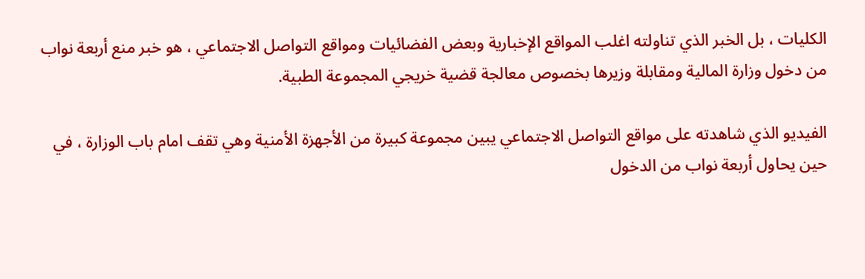الكليات ، بل الخبر الذي تناولته اغلب المواقع الإخبارية وبعض الفضائيات ومواقع التواصل الاجتماعي ، هو خبر منع أربعة نواب من دخول وزارة المالية ومقابلة وزيرها بخصوص معالجة قضية خريجي المجموعة الطبية.

الفيديو الذي شاهدته على مواقع التواصل الاجتماعي يبين مجموعة كبيرة من الأجهزة الأمنية وهي تقف امام باب الوزارة ، في حين يحاول أربعة نواب من الدخول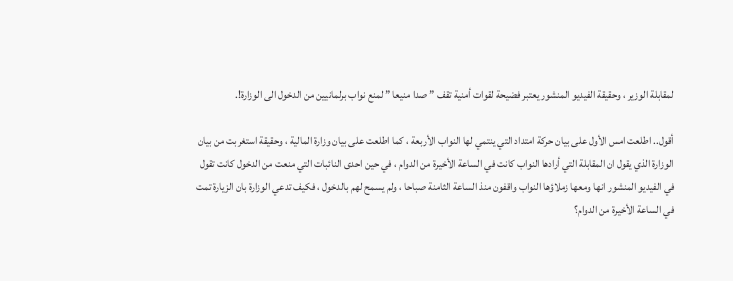لمقابلة الوزير ، وحقيقة الفيديو المنشور يعتبر فضيحة لقوات أمنية تقف ” صدا منيعا ” لمنع نواب برلمانيين من الدخول الى الوزارة!.

أقول.. اطلعت امس الأول على بيان حركة امتداد التي ينتمي لها النواب الأربعة ، كما اطلعت على بيان وزارة المالية ، وحقيقة استغربت من بيان الوزارة الذي يقول ان المقابلة التي أرادها النواب كانت في الساعة الأخيرة من الدوام ، في حين احدى النائبات التي منعت من الدخول كانت تقول في الفيديو المنشور انها ومعها زملاؤها النواب واقفون منذ الساعة الثامنة صباحا ، ولم يسمح لهم بالدخول ، فكيف تدعي الوزارة بان الزيارة تمت في الساعة الأخيرة من الدوام؟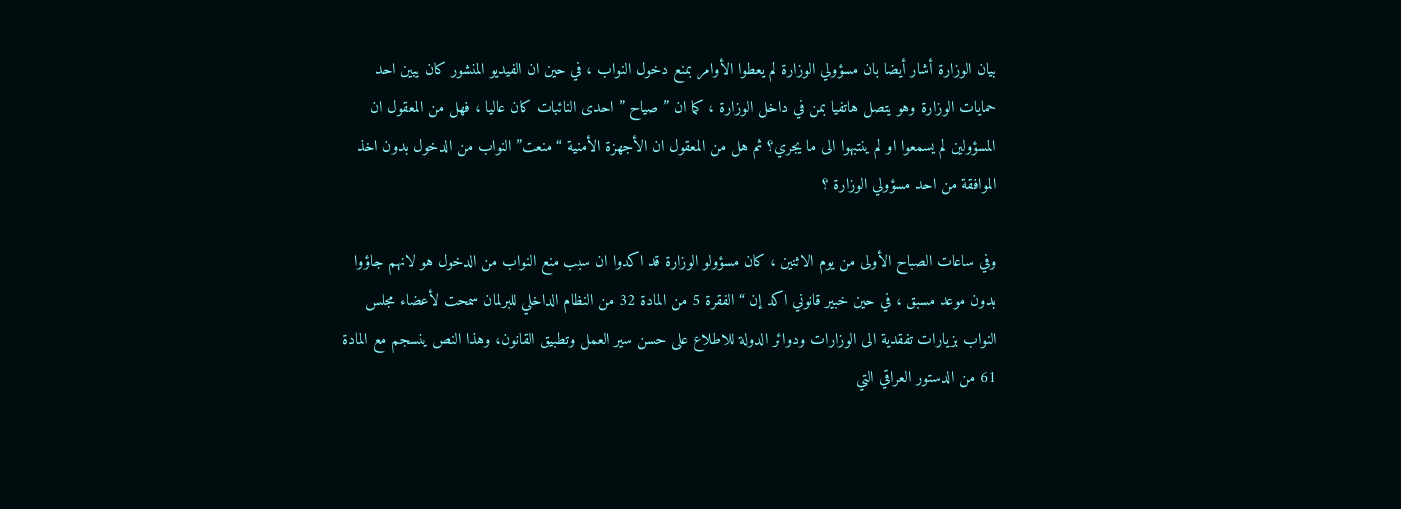بيان الوزارة أشار أيضا بان مسؤولي الوزارة لم يعطوا الأوامر بمنع دخول النواب ، في حين ان الفيديو المنشور كان يبين احد حمايات الوزارة وهو يتصل هاتفيا بمن في داخل الوزارة ، كما ان ” صياح ” احدى النائبات كان عاليا ، فهل من المعقول ان المسؤولين لم يسمعوا او لم ينتبهوا الى ما يجري؟ ثم هل من المعقول ان الأجهزة الأمنية “منعت” النواب من الدخول بدون اخذ الموافقة من احد مسؤولي الوزارة ؟

وفي ساعات الصباح الأولى من يوم الاثنين ، كان مسؤولو الوزارة قد اكدوا ان سبب منع النواب من الدخول هو لانهم جاؤوا بدون موعد مسبق ، في حين خبير قانوني اكد إن “الفقرة 5 من المادة 32 من النظام الداخلي للبرلمان سمحت لأعضاء مجلس النواب بزيارات تفقدية الى الوزارات ودوائر الدولة للاطلاع على حسن سير العمل وتطبيق القانون، وهذا النص ينسجم مع المادة 61 من الدستور العراقي التي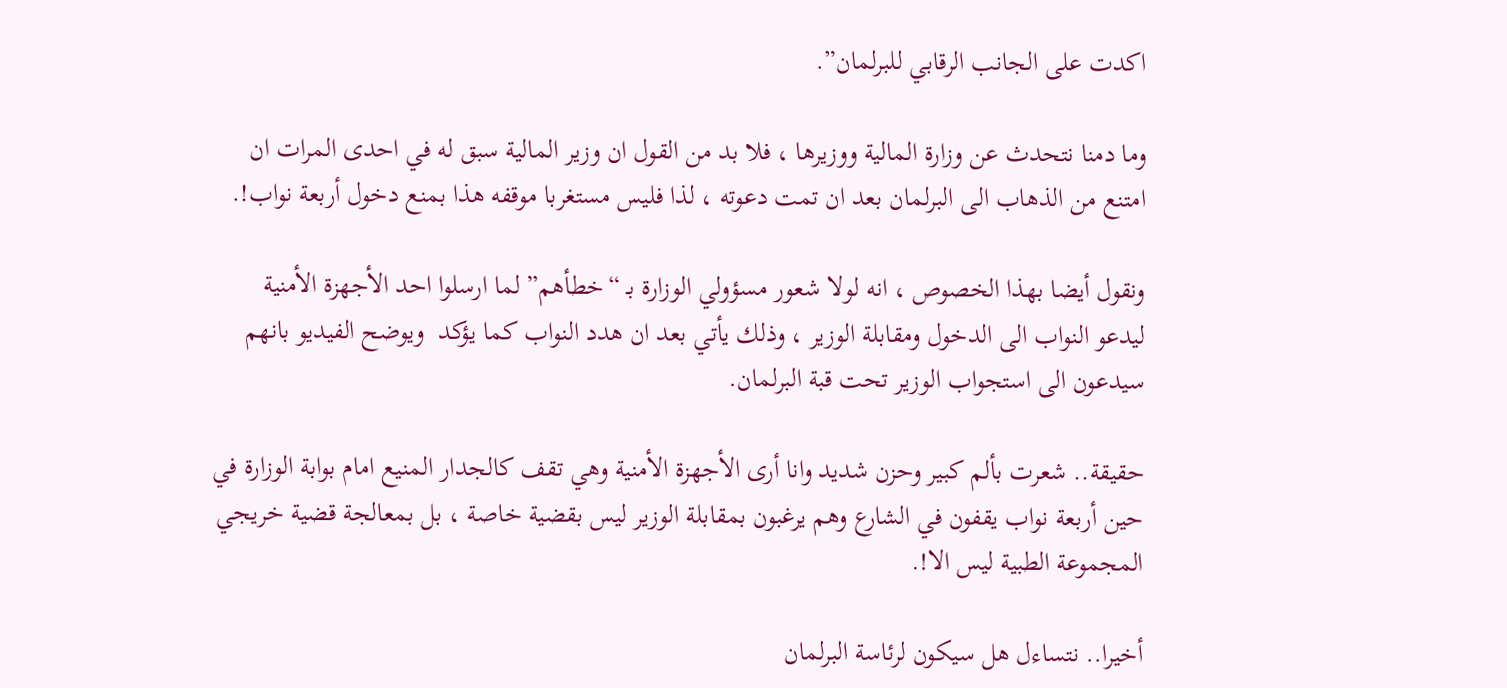اكدت على الجانب الرقابي للبرلمان”.

وما دمنا نتحدث عن وزارة المالية ووزيرها ، فلا بد من القول ان وزير المالية سبق له في احدى المرات ان امتنع من الذهاب الى البرلمان بعد ان تمت دعوته ، لذا فليس مستغربا موقفه هذا بمنع دخول أربعة نواب!.

ونقول أيضا بهذا الخصوص ، انه لولا شعور مسؤولي الوزارة بـ “خطأهم” لما ارسلوا احد الأجهزة الأمنية ليدعو النواب الى الدخول ومقابلة الوزير ، وذلك يأتي بعد ان هدد النواب كما يؤكد  ويوضح الفيديو بانهم سيدعون الى استجواب الوزير تحت قبة البرلمان.

حقيقة.. شعرت بألم كبير وحزن شديد وانا أرى الأجهزة الأمنية وهي تقف كالجدار المنيع امام بوابة الوزارة في حين أربعة نواب يقفون في الشارع وهم يرغبون بمقابلة الوزير ليس بقضية خاصة ، بل بمعالجة قضية خريجي المجموعة الطبية ليس الا!.

أخيرا.. نتساءل هل سيكون لرئاسة البرلمان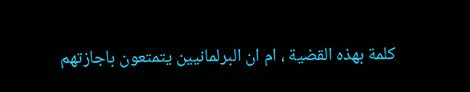كلمة بهذه القضية ، ام ان البرلمانيين يتمتعون باجازتهم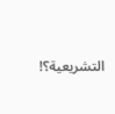التشريعية؟!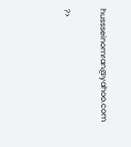hussseinomran@yahoo.com

?>